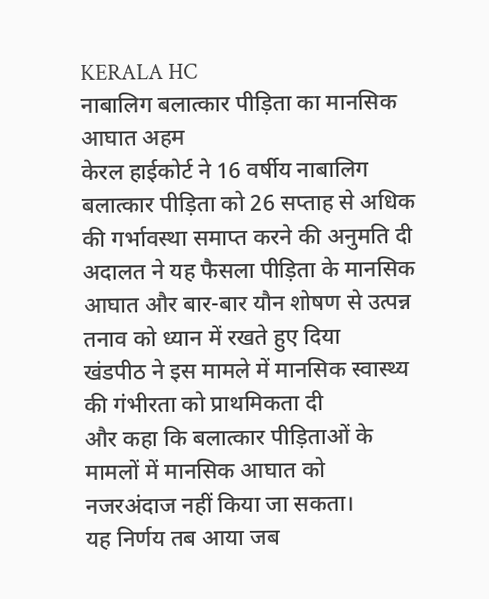KERALA HC
नाबालिग बलात्कार पीड़िता का मानसिक आघात अहम
केरल हाईकोर्ट ने 16 वर्षीय नाबालिग बलात्कार पीड़िता को 26 सप्ताह से अधिक की गर्भावस्था समाप्त करने की अनुमति दी
अदालत ने यह फैसला पीड़िता के मानसिक आघात और बार-बार यौन शोषण से उत्पन्न तनाव को ध्यान में रखते हुए दिया
खंडपीठ ने इस मामले में मानसिक स्वास्थ्य की गंभीरता को प्राथमिकता दी
और कहा कि बलात्कार पीड़िताओं के मामलों में मानसिक आघात को नजरअंदाज नहीं किया जा सकता।
यह निर्णय तब आया जब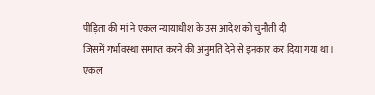पीड़िता की मां ने एकल न्यायाधीश के उस आदेश को चुनौती दी
जिसमें गर्भावस्था समाप्त करने की अनुमति देने से इनकार कर दिया गया था।
एकल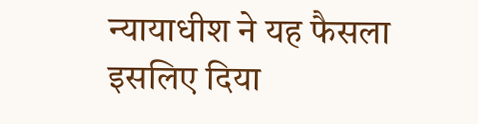न्यायाधीश ने यह फैसला इसलिए दिया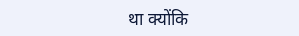था क्योंकि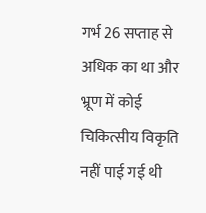गर्भ 26 सप्ताह से अधिक का था और भ्रूण में कोई चिकित्सीय विकृति नहीं पाई गई थी